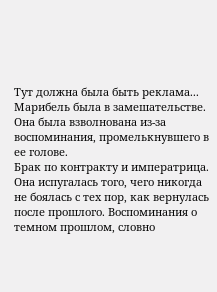Тут должна была быть реклама...
Марибель была в замешательстве. Она была взволнована из-за воспоминания, промелькнувшего в ее голове.
Брак по контракту и императрица.
Она испугалась того, чего никогда не боялась с тех пор, как вернулась после прошлого. Воспоминания о темном прошлом, словно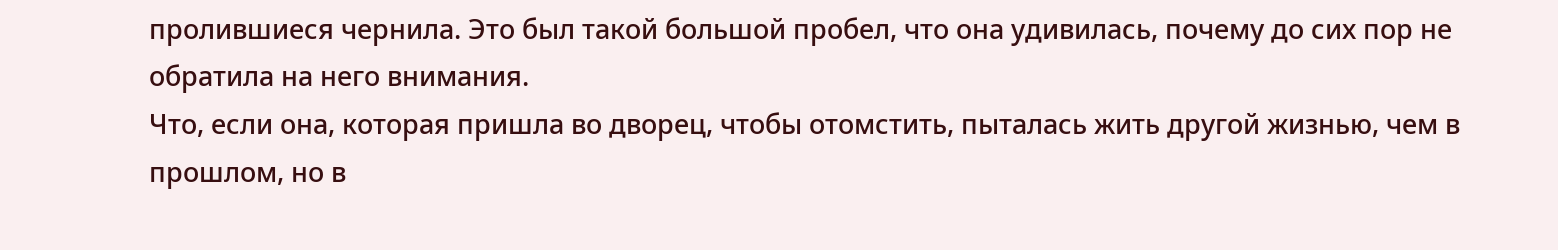пролившиеся чернила. Это был такой большой пробел, что она удивилась, почему до сих пор не обратила на него внимания.
Что, если она, которая пришла во дворец, чтобы отомстить, пыталась жить другой жизнью, чем в прошлом, но в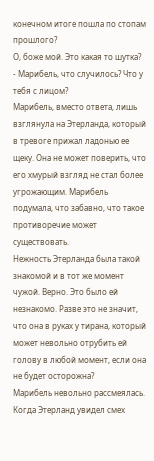конечном итоге пошла по стопам прошлого?
О, боже мой. Это какая то шутка?
- Марибель, что случилось? Что у тебя с лицом?
Марибель, вместо ответа, лишь взглянула на Этерланда, который в тревоге прижал ладонью ее щеку. Она не может поверить, что его хмурый взгляд не стал более угрожающим. Марибель подумала, что забавно, что такое противоречие может существовать.
Нежность Этерланда была такой знакомой и в тот же момент чужой. Верно. Это было ей незнакомо. Разве это не значит, что она в руках у тирана, который может невольно отрубить ей голову в любой момент, если она не будет осторожна?
Марибель невольно рассмеялась. Когда Этерланд увидел смех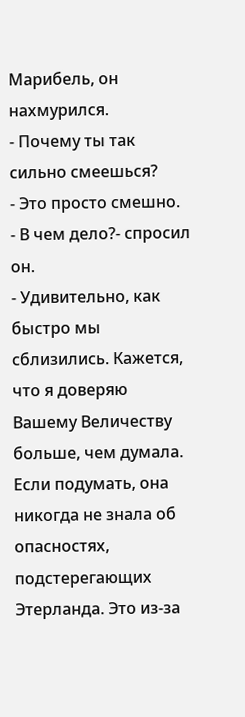Марибель, он нахмурился.
- Почему ты так сильно смеешься?
- Это просто смешно.
- В чем дело?- спросил он.
- Удивительно, как быстро мы сблизились. Кажется, что я доверяю Вашему Величеству больше, чем думала.
Если подумать, она никогда не знала об опасностях, подстерегающих Этерланда. Это из-за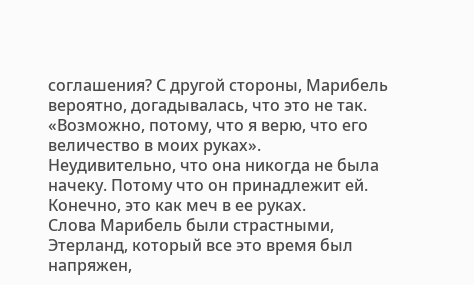соглашения? С другой стороны, Марибель вероятно, догадывалась, что это не так.
«Возможно, потому, что я верю, что его величество в моих руках».
Неудивительно, что она никогда не была начеку. Потому что он принадлежит ей. Конечно, это как меч в ее руках.
Слова Марибель были страстными, Этерланд, который все это время был напряжен,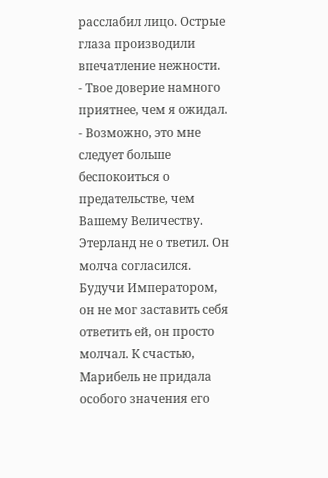расслабил лицо. Острые глаза производили впечатление нежности.
- Твое доверие намного приятнее, чем я ожидал.
- Возможно, это мне следует больше беспокоиться о предательстве, чем Вашему Величеству.
Этерланд не о тветил. Он молча согласился. Будучи Императором, он не мог заставить себя ответить ей, он просто молчал. К счастью, Марибель не придала особого значения его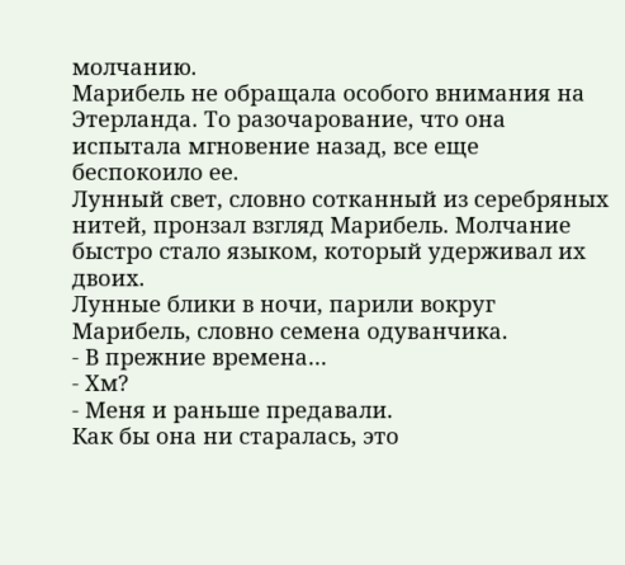молчанию.
Марибель не обращала особого внимания на Этерланда. То разочарование, что она испытала мгновение назад, все еще беспокоило ее.
Лунный свет, словно сотканный из серебряных нитей, пронзал взгляд Марибель. Молчание быстро стало языком, который удерживал их двоих.
Лунные блики в ночи, парили вокруг Марибель, словно семена одуванчика.
- В прежние времена…
- Хм?
- Меня и раньше предавали.
Как бы она ни старалась, это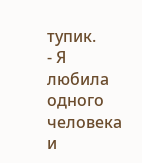тупик.
- Я любила одного человека и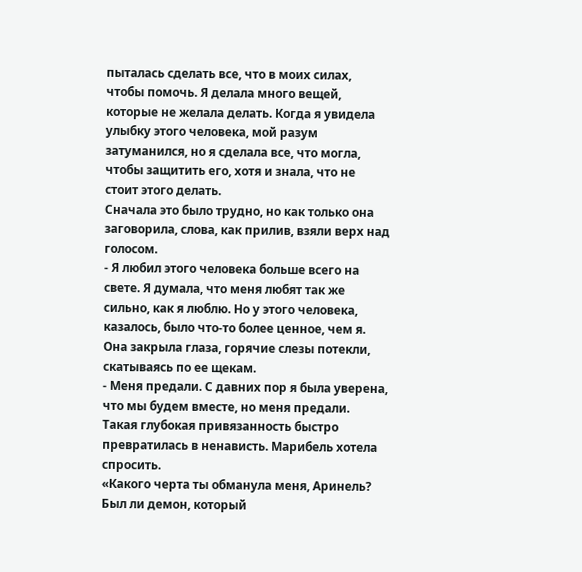пыталась сделать все, что в моих силах, чтобы помочь. Я делала много вещей, которые не желала делать. Когда я увидела улыбку этого человека, мой разум затуманился, но я сделала все, что могла, чтобы защитить его, хотя и знала, что не стоит этого делать.
Сначала это было трудно, но как только она заговорила, слова, как прилив, взяли верх над голосом.
- Я любил этого человека больше всего на свете. Я думала, что меня любят так же сильно, как я люблю. Но у этого человека, казалось, было что-то более ценное, чем я.
Она закрыла глаза, горячие слезы потекли, скатываясь по ее щекам.
- Меня предали. С давних пор я была уверена, что мы будем вместе, но меня предали.
Такая глубокая привязанность быстро превратилась в ненависть. Марибель хотела спросить.
«Какого черта ты обманула меня, Аринель? Был ли демон, который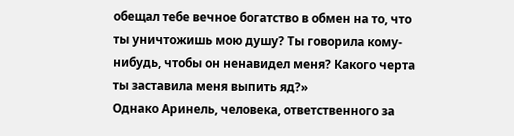обещал тебе вечное богатство в обмен на то, что ты уничтожишь мою душу? Ты говорила кому-нибудь, чтобы он ненавидел меня? Какого черта ты заставила меня выпить яд?»
Однако Аринель, человека, ответственного за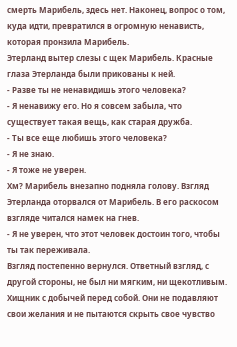смерть Марибель, здесь нет. Наконец, вопрос о том, куда идти, превратился в огромную ненависть, которая пронзила Марибель.
Этерланд вытер слезы с щек Марибель. Красные глаза Этерланда были прикованы к ней.
- Разве ты не ненавидишь этого человека?
- Я ненавижу его. Но я совсем забыла, что существует такая вещь, как старая дружба.
- Ты все еще любишь этого человека?
- Я не знаю.
- Я тоже не уверен.
Хм? Марибель внезапно подняла голову. Взгляд Этерланда оторвался от Марибель. В его раскосом взгляде читался намек на гнев.
- Я не уверен, что этот человек достоин того, чтобы ты так переживала.
Взгляд постепенно вернулся. Ответный взгляд, с другой стороны, не был ни мягким, ни щекотливым.
Хищник с добычей перед собой. Они не подавляют свои желания и не пытаются скрыть свое чувство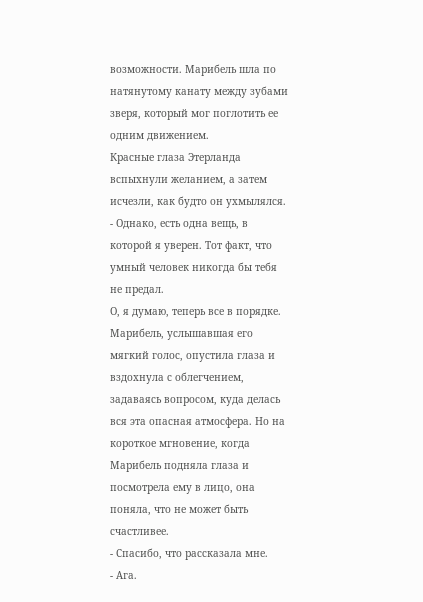возможности. Марибель шла по натянутому канату между зубами зверя, который мог поглотить ее одним движением.
Красные глаза Этерланда вспыхнули желанием, а затем исчезли, как будто он ухмылялся.
- Однако, есть одна вещь, в которой я уверен. Тот факт, что умный человек никогда бы тебя не предал.
О, я думаю, теперь все в порядке.
Марибель, услышавшая его мягкий голос, опустила глаза и вздохнула с облегчением, задаваясь вопросом, куда делась вся эта опасная атмосфера. Но на короткое мгновение, когда Марибель подняла глаза и посмотрела ему в лицо, она поняла, что не может быть счастливее.
- Спасибо, что рассказала мне.
- Ага.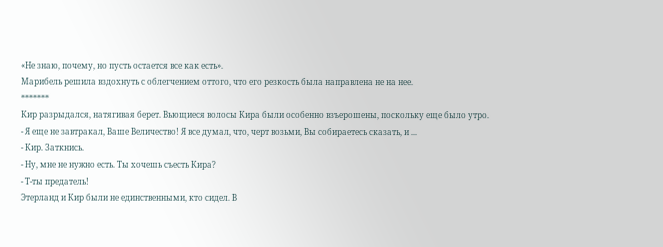«Не знаю, почему, но пусть остается все как есть».
Марибель решила вздохнуть с облегчением оттого, что его резкость была направлена не на нее.
*******
Кир разрыдался, натягивая берет. Вьющиеся волосы Кира были особенно взъерошены, поскольку еще было утро.
- Я еще не завтракал, Ваше Величество! Я все думал, что, черт возьми, Вы собираетесь сказать, и ...
- Кир. Заткнись.
- Ну, мне не нужно есть. Ты хочешь съесть Кира?
- Т-ты предатель!
Этерланд и Кир были не единственными, кто сидел. В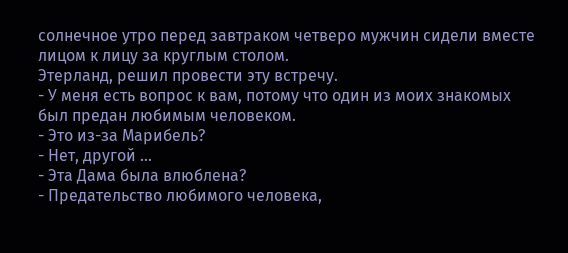солнечное утро перед завтраком четверо мужчин сидели вместе лицом к лицу за круглым столом.
Этерланд, решил провести эту встречу.
- У меня есть вопрос к вам, потому что один из моих знакомых был предан любимым человеком.
- Это из-за Марибель?
- Нет, другой ...
- Эта Дама была влюблена?
- Предательство любимого человека,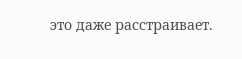это даже расстраивает.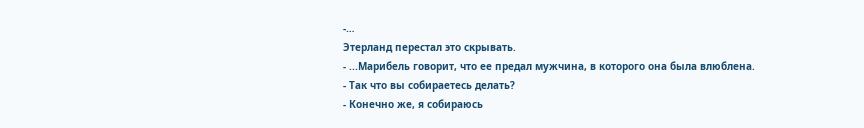-…
Этерланд перестал это скрывать.
- ...Марибель говорит, что ее предал мужчина, в которого она была влюблена.
- Так что вы собираетесь делать?
- Конечно же, я собираюсь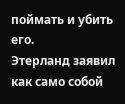поймать и убить его.
Этерланд заявил как само собой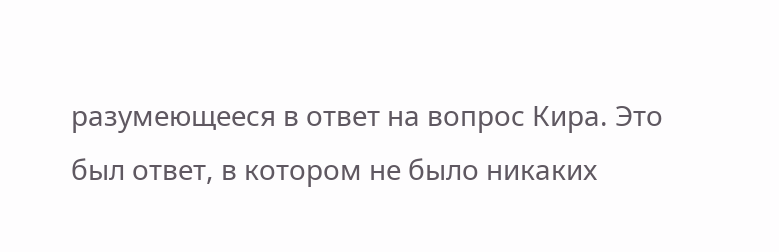разумеющееся в ответ на вопрос Кира. Это был ответ, в котором не было никаких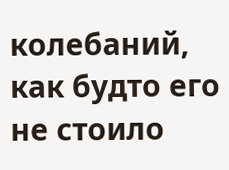колебаний, как будто его не стоило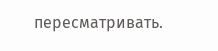пересматривать.